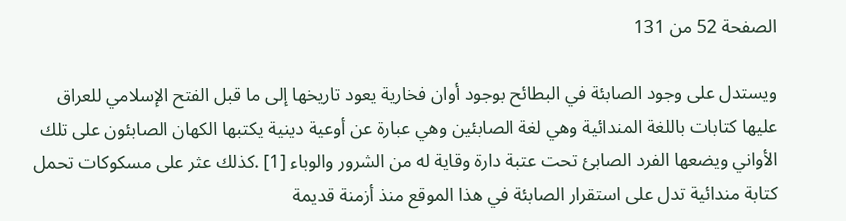الصفحة 52 من 131

ويستدل على وجود الصابئة في البطائح بوجود أوان فخارية يعود تاريخها إلى ما قبل الفتح الإسلامي للعراق عليها كتابات باللغة المندائية وهي لغة الصابئين وهي عبارة عن أوعية دينية يكتبها الكهان الصابئون على تلك الأواني ويضعها الفرد الصابئ تحت عتبة دارة وقاية له من الشرور والوباء [1] .كذلك عثر على مسكوكات تحمل كتابة مندائية تدل على استقرار الصابئة في هذا الموقع منذ أزمنة قديمة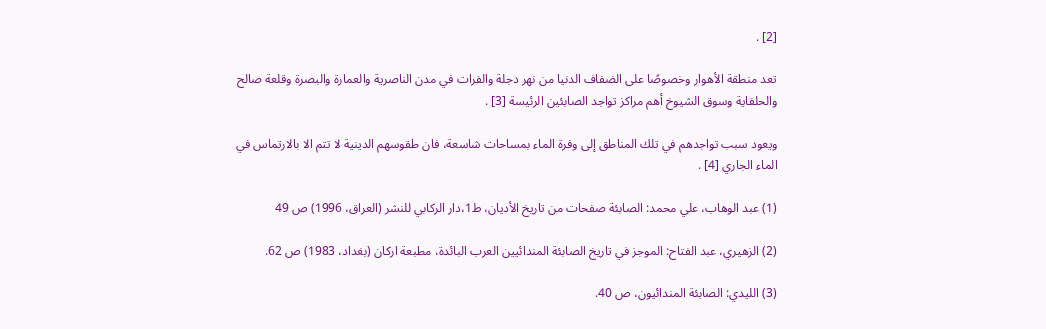[2] .

تعد منطقة الأهوار وخصوصًا على الضفاف الدنيا من نهر دجلة والفرات في مدن الناصرية والعمارة والبصرة وقلعة صالح والحلفاية وسوق الشيوخ أهم مراكز تواجد الصابئين الرئيسة [3] .

ويعود سبب تواجدهم في تلك المناطق إلى وفرة الماء بمساحات شاسعة، فان طقوسهم الدينية لا تتم الا بالارتماس في الماء الجاري [4] .

(1) عبد الوهاب، علي محمد: الصابئة صفحات من تاريخ الأديان، ط1،دار الركابي للنشر (العراق، 1996) ص 49

(2) الزهيري، عبد الفتاح: الموجز في تاريخ الصابئة المندائيين العرب البائدة، مطبعة اركان (بغداد، 1983) ص 62.

(3) الليدي: الصابئة المندائيون، ص 40.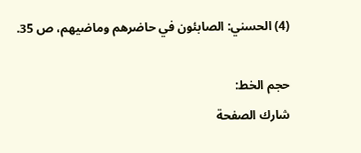(4) الحسني: الصابئون في حاضرهم وماضيهم، ص 35.

حجم الخط:
شارك الصفحة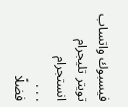فيسبوك واتساب تويتر تليجرام انستجرام
. . .
فضلًا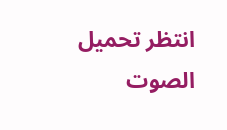انتظر تحميل الصوت